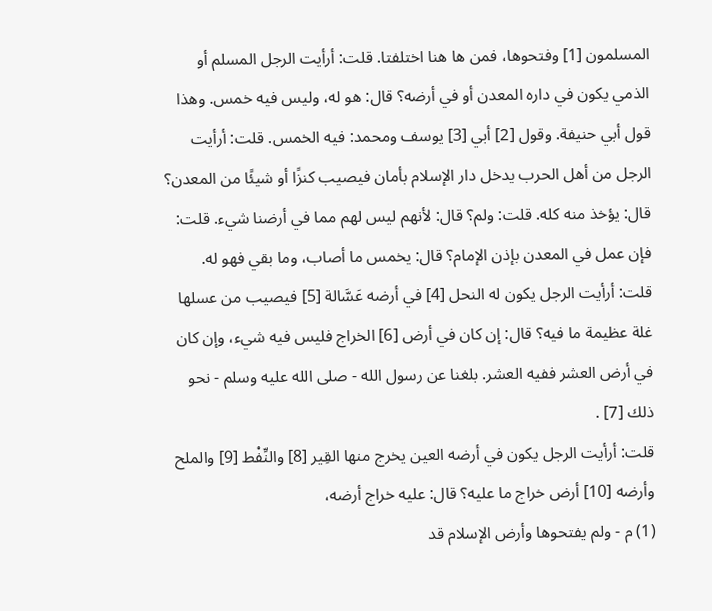المسلمون [1] وفتحوها، فمن ها هنا اختلفتا. قلت: أرأيت الرجل المسلم أو الذمي يكون في داره المعدن أو في أرضه؟ قال: هو له، وليس فيه خمس. وهذا قول أبي حنيفة. وقول [2] أبي [3] يوسف ومحمد: فيه الخمس. قلت: أرأيت الرجل من أهل الحرب يدخل دار الإسلام بأمان فيصيب كنزًا أو شيئًا من المعدن؟ قال: يؤخذ منه كله. قلت: ولم؟ قال: لأنهم ليس لهم مما في أرضنا شيء. قلت: فإن عمل في المعدن بإذن الإمام؟ قال: يخمس ما أصاب، وما بقي فهو له. قلت: أرأيت الرجل يكون له النحل [4] في أرضه عَسَّالة [5] فيصيب من عسلها غلة عظيمة ما فيه؟ قال: إن كان في أرض [6] الخراج فليس فيه شيء، وإن كان في أرض العشر ففيه العشر. بلغنا عن رسول الله - صلى الله عليه وسلم - نحو ذلك [7] .
قلت: أرأيت الرجل يكون في أرضه العين يخرج منها القِير [8] والنِّفْط [9] والملح وأرضه [10] أرض خراج ما عليه؟ قال: عليه خراج أرضه،
(1) م - ولم يفتحوها وأرض الإسلام قد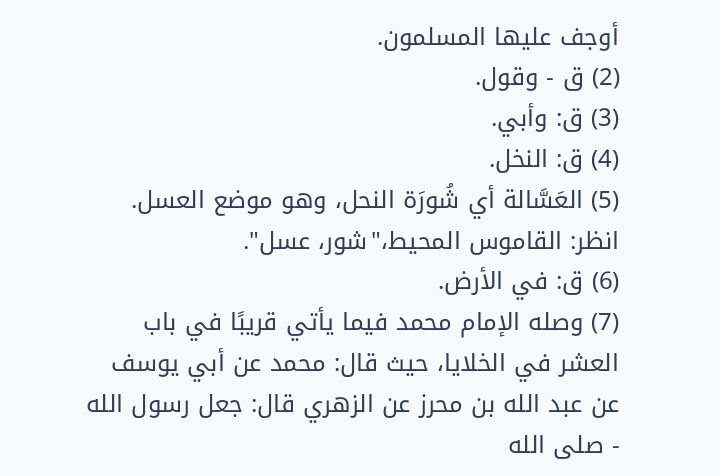أوجف عليها المسلمون.
(2) ق - وقول.
(3) ق: وأبي.
(4) ق: النخل.
(5) العَسَّالة أي شُورَة النحل، وهو موضع العسل. انظر: القاموس المحيط،"شور، عسل".
(6) ق: في الأرض.
(7) وصله الإمام محمد فيما يأتي قريبًا في باب العشر في الخلايا، حيث قال: محمد عن أبي يوسف عن عبد الله بن محرز عن الزهري قال: جعل رسول الله - صلى الله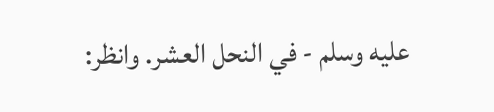عليه وسلم - في النحل العشر. وانظر: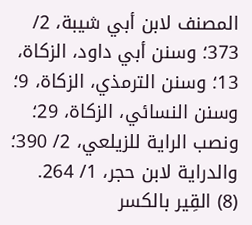المصنف لابن أبي شيبة، 2/ 373؛ وسنن أبي داود، الزكاة، 13؛ وسنن الترمذي، الزكاة، 9؛ وسنن النسائي، الزكاة، 29؛ ونصب الراية للزيلعي، 2/ 390؛ والدراية لابن حجر، 1/ 264.
(8) القِير بالكسر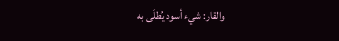والقار: شيء أسود يُطلَى به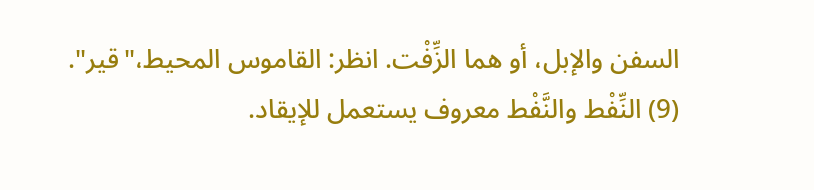السفن والإبل، أو هما الزِّفْت. انظر: القاموس المحيط،"قير".
(9) النِّفْط والنَّفْط معروف يستعمل للإيقاد.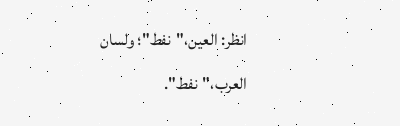انظر: العين،"نفط"؛ ولسان العرب،"نفط".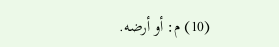(10) م: أو أرضه.